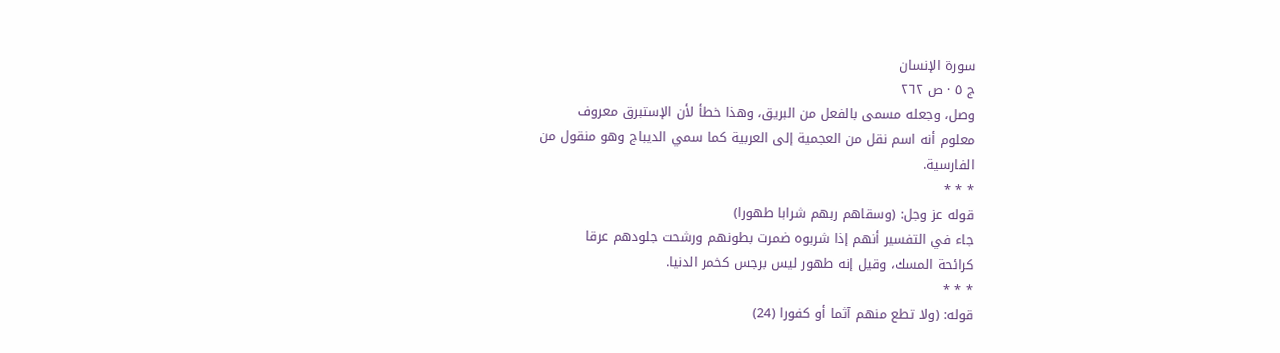سورة الإنسان
ج ٥ · ص ٢٦٢
وصل، وجعله مسمى بالفعل من البريق، وهذا خطأ لأن الإستبرق معروف
معلوم أنه اسم نقل من العجمية إلى العربية كما سمي الديباج وهو منقول من
الفارسية.
* * *
قوله عز وجل: (وسقاهم ربهم شرابا طهورا)
جاء في التفسير أنهم إذا شربوه ضمرت بطونهم ورشحت جلودهم عرقا
كرائحة المسك، وقيل إنه طهور ليس برجس كخمر الدنيا.
* * *
قوله: (ولا تطع منهم آثما أو كفورا (24)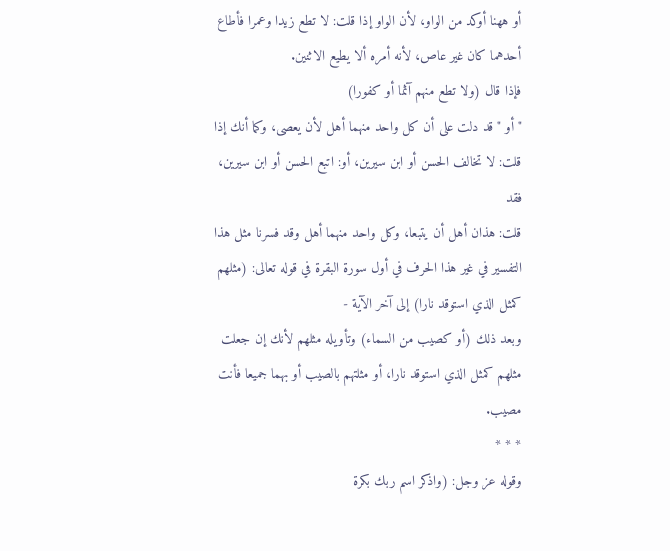أو ههنا أوكد من الواو، لأن الواو إذا قلت: لا تطع زيدا وعمرا فأطاع
أحدهما كان غير عاص، لأنه أمره ألا يطيع الاثنين.
فإذا قال (ولا تطع منهم آثما أو كفورا)
" أو " قد دلت على أن كل واحد منهما أهل لأن يعصى، وكما أنك إذا
قلت: لا تخالف الحسن أو ابن سيرين، أو: اتبع الحسن أو ابن سيرين، فقد
قلت: هذان أهل أن يتبعا، وكل واحد منهما أهل وقد فسرنا مثل هذا التفسير في غير هذا الحرف في أول سورة البقرة في قوله تعالى: (مثلهم كمثل الذي استوقد نارا) إلى آخر الآية -
وبعد ذلك (أو كصيب من السماء) وتأويله مثلهم لأنك إن جعلت مثلهم كمثل الذي استوقد نارا، أو مثلتهم بالصيب أو بهما جميعا فأنت مصيب.
* * *
وقوله عز وجل: (واذكر اسم ربك بكرة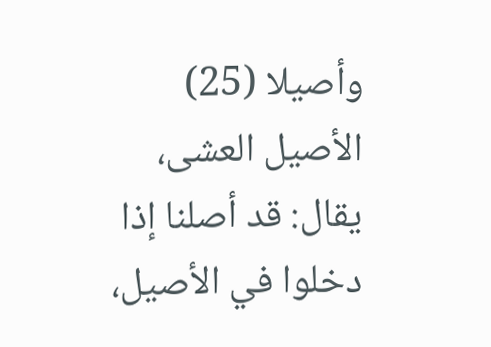وأصيلا (25)
الأصيل العشى، يقال: قد أصلنا إذا دخلوا في الأصيل،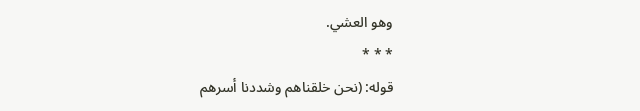وهو العشي.
* * *
قوله: (نحن خلقناهم وشددنا أسرهم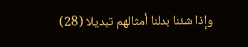وإذا شئنا بدلنا أمثالهم تبديلا (28)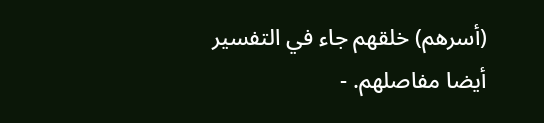(أسرهم) خلقهم جاء في التفسير أيضا مفاصلهم. -